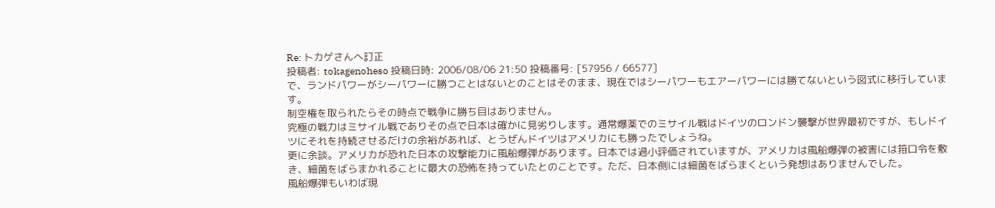Re: トカゲさんへ訂正
投稿者: tokagenoheso 投稿日時: 2006/08/06 21:50 投稿番号: [57956 / 66577]
で、ランドパワーがシーパワーに勝つことはないとのことはそのまま、現在ではシーパワーもエアーパワーには勝てないという図式に移行しています。
制空権を取られたらその時点で戦争に勝ち目はありません。
究極の戦力はミサイル戦でありその点で日本は確かに見劣りします。通常爆薬でのミサイル戦はドイツのロンドン襲撃が世界最初ですが、もしドイツにそれを持続させるだけの余裕があれば、とうぜんドイツはアメリカにも勝ったでしょうね。
更に余談。アメリカが恐れた日本の攻撃能力に風船爆弾があります。日本では過小評価されていますが、アメリカは風船爆弾の被害には箝口令を敷き、細菌をばらまかれることに最大の恐怖を持っていたとのことです。ただ、日本側には細菌をばらまくという発想はありませんでした。
風船爆弾もいわば現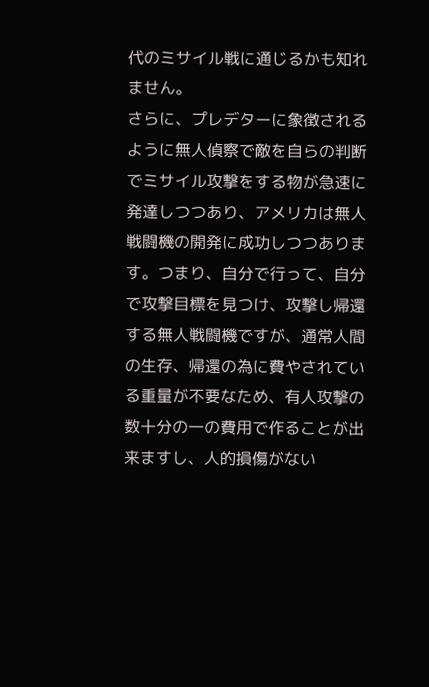代のミサイル戦に通じるかも知れません。
さらに、プレデターに象徴されるように無人偵察で敵を自らの判断でミサイル攻撃をする物が急速に発達しつつあり、アメリカは無人戦闘機の開発に成功しつつあります。つまり、自分で行って、自分で攻撃目標を見つけ、攻撃し帰還する無人戦闘機ですが、通常人間の生存、帰還の為に費やされている重量が不要なため、有人攻撃の数十分の一の費用で作ることが出来ますし、人的損傷がない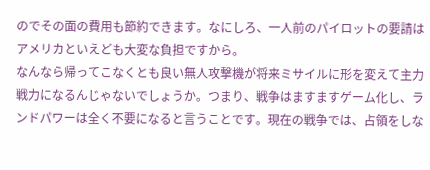のでその面の費用も節約できます。なにしろ、一人前のパイロットの要請はアメリカといえども大変な負担ですから。
なんなら帰ってこなくとも良い無人攻撃機が将来ミサイルに形を変えて主力戦力になるんじゃないでしょうか。つまり、戦争はますますゲーム化し、ランドパワーは全く不要になると言うことです。現在の戦争では、占領をしな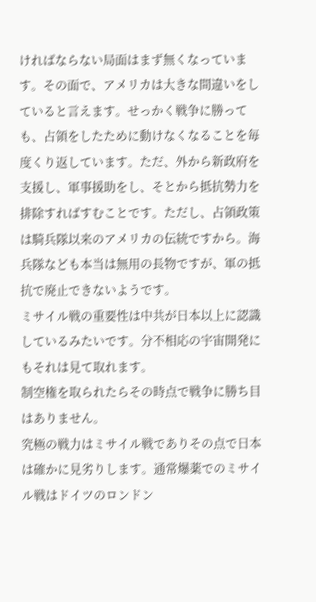ければならない局面はまず無くなっています。その面で、アメリカは大きな間違いをしていると言えます。せっかく戦争に勝っても、占領をしたために動けなくなることを毎度くり返しています。ただ、外から新政府を支援し、軍事援助をし、そとから抵抗勢力を排除すればすむことです。ただし、占領政策は騎兵隊以来のアメリカの伝統ですから。海兵隊なども本当は無用の長物ですが、軍の抵抗で廃止できないようです。
ミサイル戦の重要性は中共が日本以上に認識しているみたいです。分不相応の宇宙開発にもそれは見て取れます。
制空権を取られたらその時点で戦争に勝ち目はありません。
究極の戦力はミサイル戦でありその点で日本は確かに見劣りします。通常爆薬でのミサイル戦はドイツのロンドン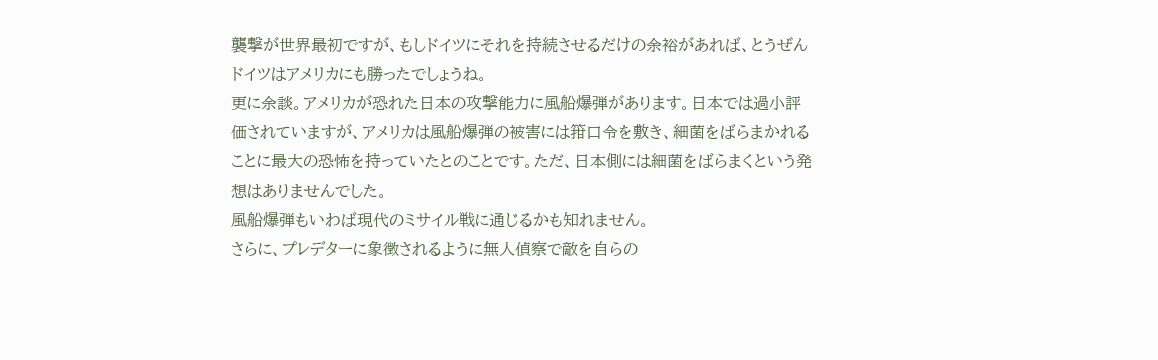襲撃が世界最初ですが、もしドイツにそれを持続させるだけの余裕があれば、とうぜんドイツはアメリカにも勝ったでしょうね。
更に余談。アメリカが恐れた日本の攻撃能力に風船爆弾があります。日本では過小評価されていますが、アメリカは風船爆弾の被害には箝口令を敷き、細菌をばらまかれることに最大の恐怖を持っていたとのことです。ただ、日本側には細菌をばらまくという発想はありませんでした。
風船爆弾もいわば現代のミサイル戦に通じるかも知れません。
さらに、プレデターに象徴されるように無人偵察で敵を自らの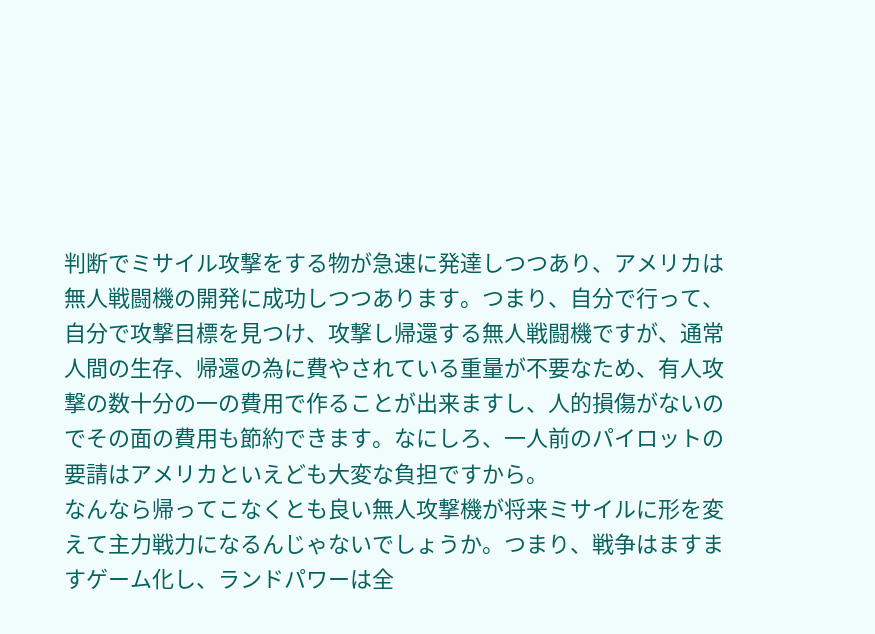判断でミサイル攻撃をする物が急速に発達しつつあり、アメリカは無人戦闘機の開発に成功しつつあります。つまり、自分で行って、自分で攻撃目標を見つけ、攻撃し帰還する無人戦闘機ですが、通常人間の生存、帰還の為に費やされている重量が不要なため、有人攻撃の数十分の一の費用で作ることが出来ますし、人的損傷がないのでその面の費用も節約できます。なにしろ、一人前のパイロットの要請はアメリカといえども大変な負担ですから。
なんなら帰ってこなくとも良い無人攻撃機が将来ミサイルに形を変えて主力戦力になるんじゃないでしょうか。つまり、戦争はますますゲーム化し、ランドパワーは全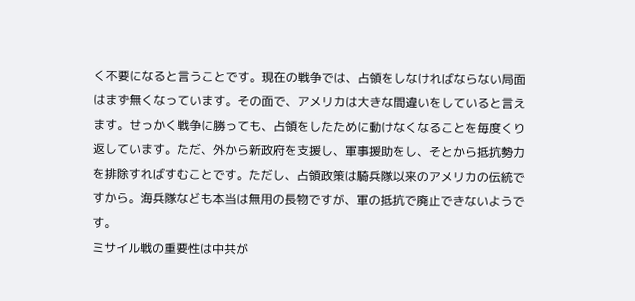く不要になると言うことです。現在の戦争では、占領をしなければならない局面はまず無くなっています。その面で、アメリカは大きな間違いをしていると言えます。せっかく戦争に勝っても、占領をしたために動けなくなることを毎度くり返しています。ただ、外から新政府を支援し、軍事援助をし、そとから抵抗勢力を排除すればすむことです。ただし、占領政策は騎兵隊以来のアメリカの伝統ですから。海兵隊なども本当は無用の長物ですが、軍の抵抗で廃止できないようです。
ミサイル戦の重要性は中共が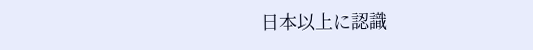日本以上に認識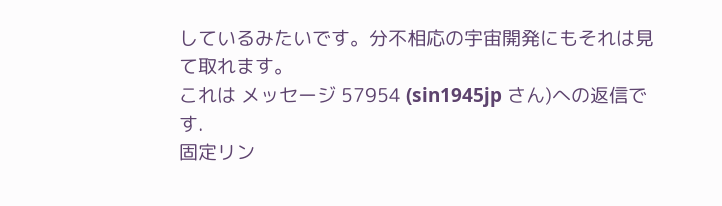しているみたいです。分不相応の宇宙開発にもそれは見て取れます。
これは メッセージ 57954 (sin1945jp さん)への返信です.
固定リン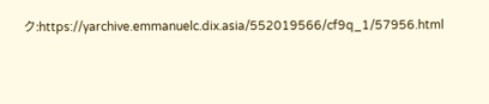ク:https://yarchive.emmanuelc.dix.asia/552019566/cf9q_1/57956.html